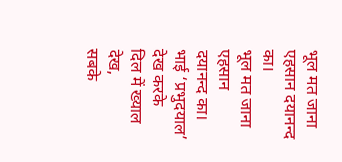भूल मत जाना एहसान दयानन्द का।
भूल मत जाना एहसान
दयानन्द का।
भाई ‘प्रभुदयाल’ देख करके
दिल में ख्याल देख,
सबके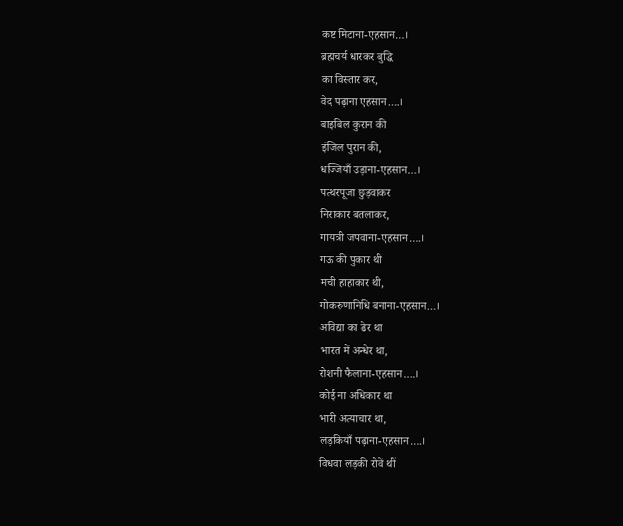कष्ट मिटाना-एहसान…।
ब्रह्मचर्य धारकर बुद्धि
का विस्तार कर,
वेद पढ़ाना एहसान….।
बाइबिल कुरान की
इंजिल पुरान की,
धज्जियाँ उड़ाना-एहसान…।
पत्थरपूजा छुड़वाकर
निराकार बतलाकर,
गायत्री जपवाना-एहसान….।
गऊ की पुकार थी
मची हाहाकार थी,
गोकरुणानिधि बनाना-एहसान…।
अविद्या का ढेर था
भारत में अन्धेर था,
रोशनी फैलाना-एहसान….।
कोई ना अधिकार था
भारी अत्याचार था,
लड़कियाँ पढ़ाना-एहसान….।
विधवा लड़की रोवें थीं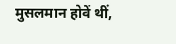मुसलमान होवें थीं,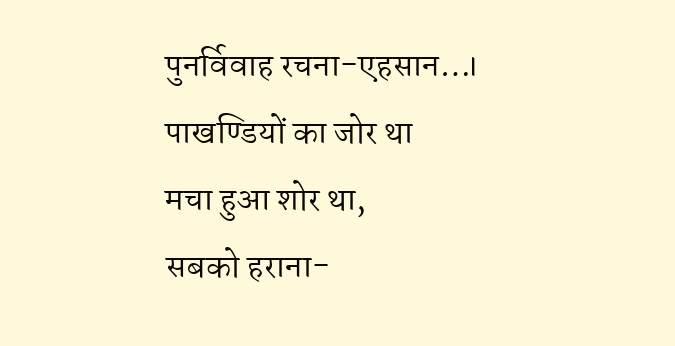पुनर्विवाह रचना-एहसान…।
पाखण्डियों का जोर था
मचा हुआ शोर था,
सबको हराना-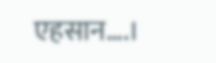एहसान….।